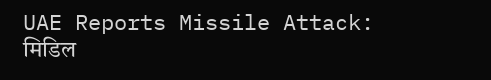UAE Reports Missile Attack: मिडिल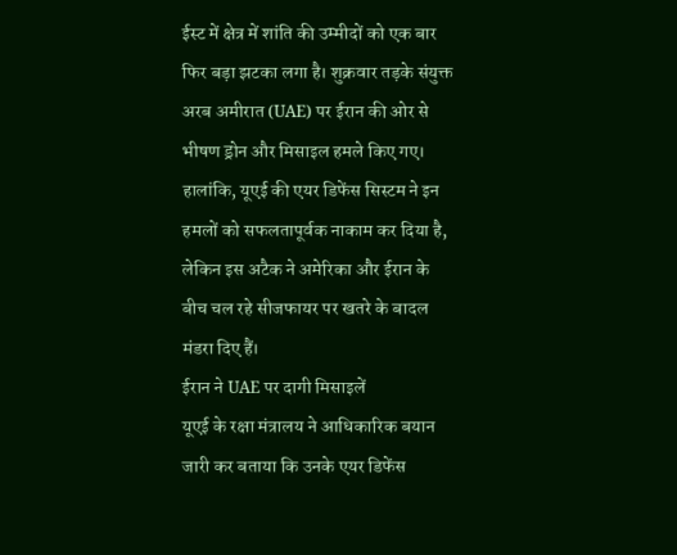ईस्ट में क्षेत्र में शांति की उम्मीदों को एक बार फिर बड़ा झटका लगा है। शुक्रवार तड़के संयुक्त अरब अमीरात (UAE) पर ईरान की ओर से भीषण ड्रोन और मिसाइल हमले किए गए। हालांकि, यूएई की एयर डिफेंस सिस्टम ने इन हमलों को सफलतापूर्वक नाकाम कर दिया है, लेकिन इस अटैक ने अमेरिका और ईरान के बीच चल रहे सीजफायर पर खतरे के बादल मंडरा दिए हैं।
ईरान ने UAE पर दागी मिसाइलें
यूएई के रक्षा मंत्रालय ने आधिकारिक बयान जारी कर बताया कि उनके एयर डिफेंस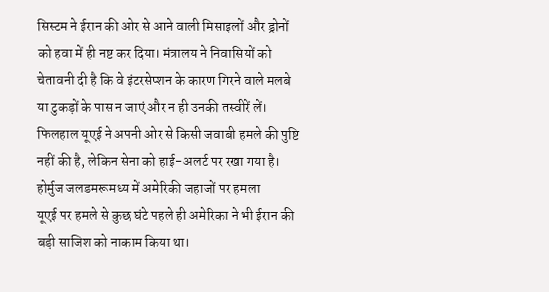सिस्टम ने ईरान की ओर से आने वाली मिसाइलों और ड्रोनों को हवा में ही नष्ट कर दिया। मंत्रालय ने निवासियों को चेतावनी दी है कि वे इंटरसेप्शन के कारण गिरने वाले मलबे या टुकड़ों के पास न जाएं और न ही उनकी तस्वीरें लें। फिलहाल यूएई ने अपनी ओर से किसी जवाबी हमले की पुष्टि नहीं की है, लेकिन सेना को हाई-अलर्ट पर रखा गया है।
होर्मुज जलडमरूमध्य में अमेरिकी जहाजों पर हमला
यूएई पर हमले से कुछ घंटे पहले ही अमेरिका ने भी ईरान की बड़ी साजिश को नाकाम किया था।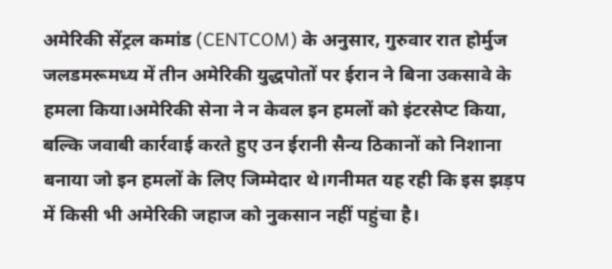अमेरिकी सेंट्रल कमांड (CENTCOM) के अनुसार, गुरुवार रात होर्मुज जलडमरूमध्य में तीन अमेरिकी युद्धपोतों पर ईरान ने बिना उकसावे के हमला किया।अमेरिकी सेना ने न केवल इन हमलों को इंटरसेप्ट किया, बल्कि जवाबी कार्रवाई करते हुए उन ईरानी सैन्य ठिकानों को निशाना बनाया जो इन हमलों के लिए जिम्मेदार थे।गनीमत यह रही कि इस झड़प में किसी भी अमेरिकी जहाज को नुकसान नहीं पहुंचा है।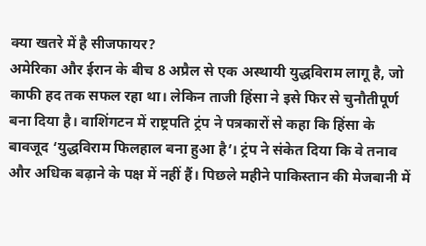क्या खतरे में है सीजफायर?
अमेरिका और ईरान के बीच 8 अप्रैल से एक अस्थायी युद्धविराम लागू है, जो काफी हद तक सफल रहा था। लेकिन ताजी हिंसा ने इसे फिर से चुनौतीपूर्ण बना दिया है। वाशिंगटन में राष्ट्रपति ट्रंप ने पत्रकारों से कहा कि हिंसा के बावजूद ‘युद्धविराम फिलहाल बना हुआ है’। ट्रंप ने संकेत दिया कि वे तनाव और अधिक बढ़ाने के पक्ष में नहीं हैं। पिछले महीने पाकिस्तान की मेजबानी में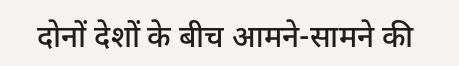दोनों देशों के बीच आमने-सामने की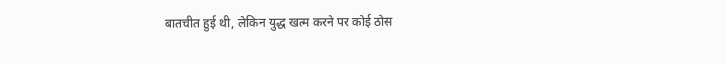बातचीत हुई थी, लेकिन युद्ध खत्म करने पर कोई ठोस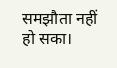समझौता नहीं हो सका।